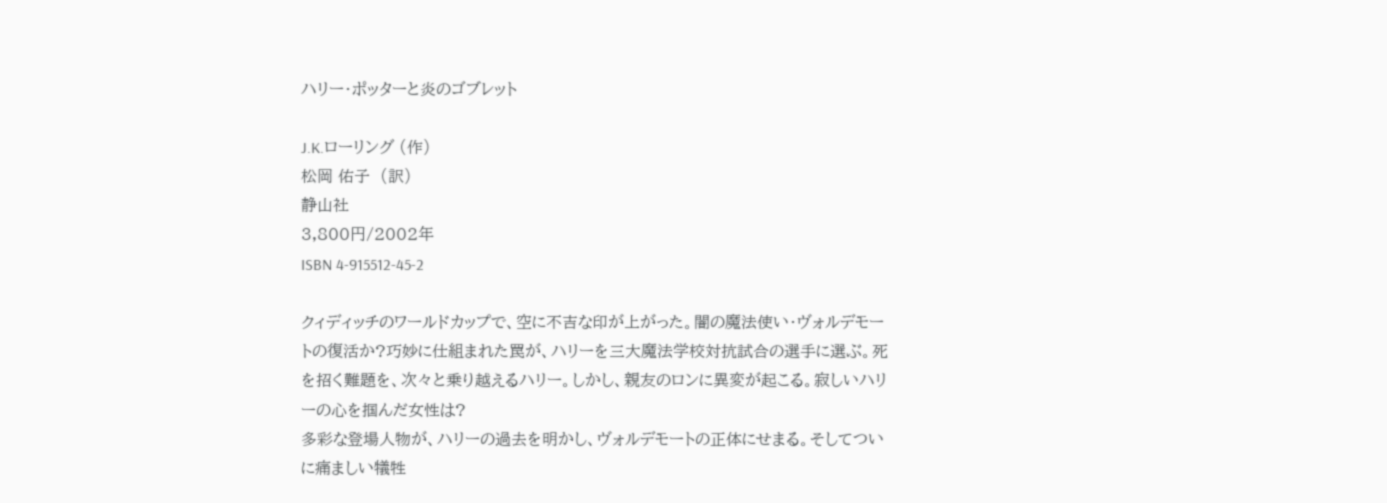ハリー・ポッターと炎のゴブレット

J.K.ローリング (作)
松岡 佑子  (訳)
静山社
3,800円/2002年
ISBN 4-915512-45-2

クィディッチのワールドカップで、空に不吉な印が上がった。闇の魔法使い・ヴォルデモートの復活か?巧妙に仕組まれた罠が、ハリーを三大魔法学校対抗試合の選手に選ぶ。死を招く難題を、次々と乗り越えるハリー。しかし、親友のロンに異変が起こる。寂しいハリーの心を掴んだ女性は?
多彩な登場人物が、ハリーの過去を明かし、ヴォルデモートの正体にせまる。そしてついに痛ましい犠牲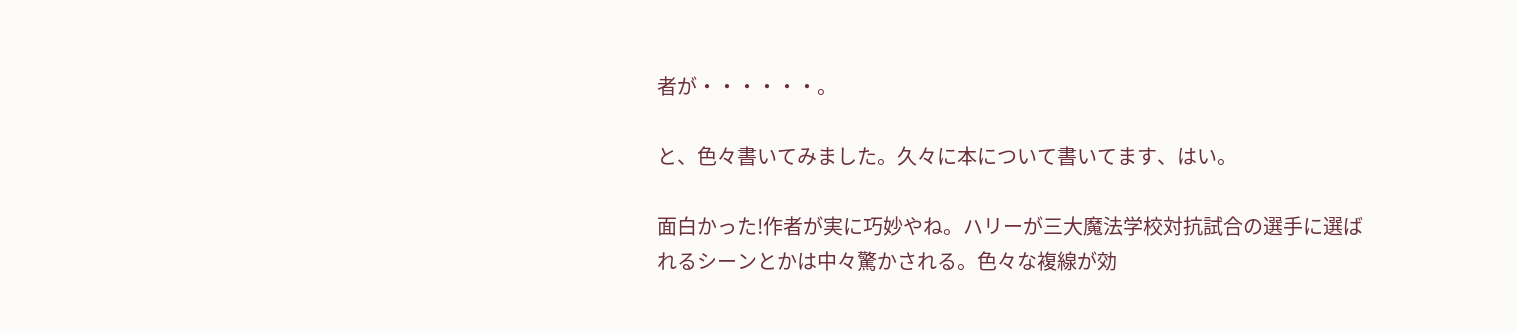者が・・・・・・。

と、色々書いてみました。久々に本について書いてます、はい。

面白かった!作者が実に巧妙やね。ハリーが三大魔法学校対抗試合の選手に選ばれるシーンとかは中々驚かされる。色々な複線が効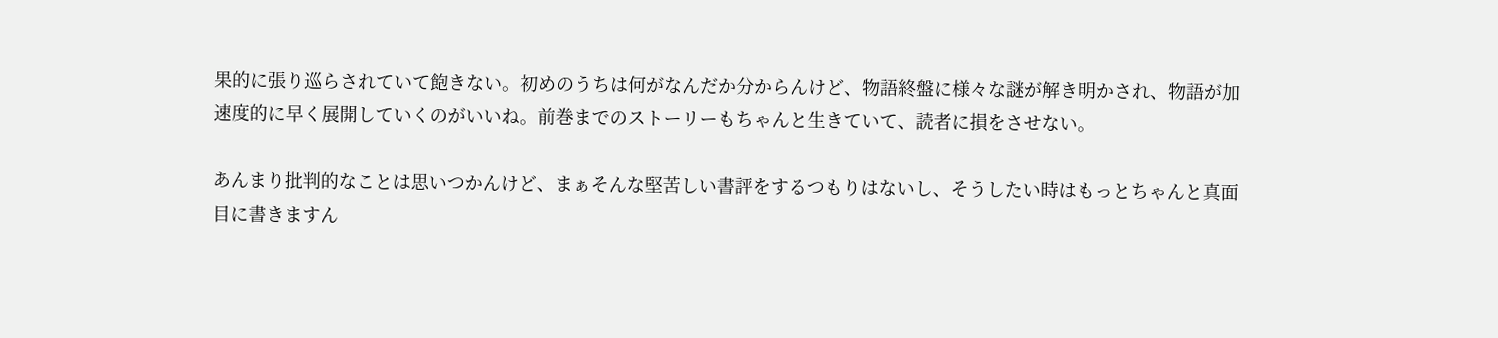果的に張り巡らされていて飽きない。初めのうちは何がなんだか分からんけど、物語終盤に様々な謎が解き明かされ、物語が加速度的に早く展開していくのがいいね。前巻までのストーリーもちゃんと生きていて、読者に損をさせない。

あんまり批判的なことは思いつかんけど、まぁそんな堅苦しい書評をするつもりはないし、そうしたい時はもっとちゃんと真面目に書きますん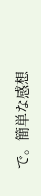で。簡単な感想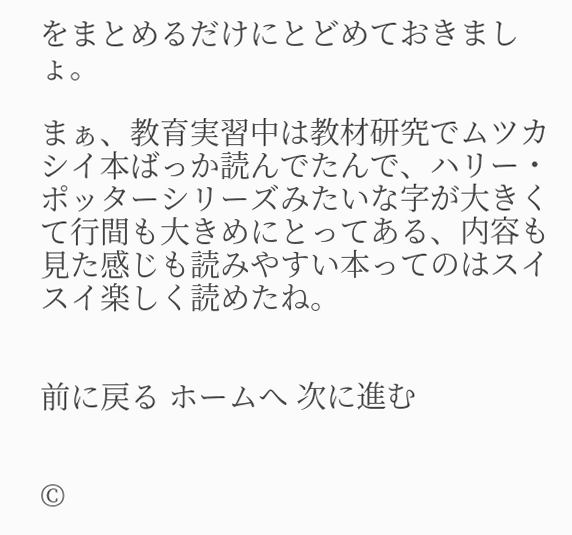をまとめるだけにとどめておきましょ。

まぁ、教育実習中は教材研究でムツカシイ本ばっか読んでたんで、ハリー・ポッターシリーズみたいな字が大きくて行間も大きめにとってある、内容も見た感じも読みやすい本ってのはスイスイ楽しく読めたね。


前に戻る ホームへ 次に進む


©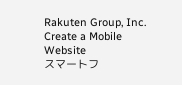Rakuten Group, Inc.
Create a Mobile Website
スマートフ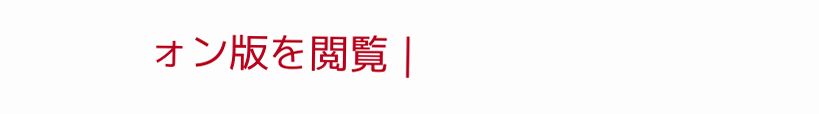ォン版を閲覧 |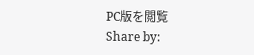PC版を閲覧
Share by: